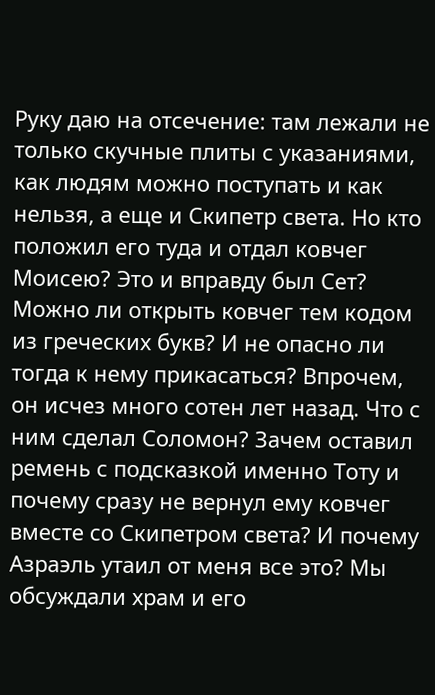Руку даю на отсечение: там лежали не только скучные плиты с указаниями, как людям можно поступать и как нельзя, а еще и Скипетр света. Но кто положил его туда и отдал ковчег Моисею? Это и вправду был Сет? Можно ли открыть ковчег тем кодом из греческих букв? И не опасно ли тогда к нему прикасаться? Впрочем, он исчез много сотен лет назад. Что с ним сделал Соломон? Зачем оставил ремень с подсказкой именно Тоту и почему сразу не вернул ему ковчег вместе со Скипетром света? И почему Азраэль утаил от меня все это? Мы обсуждали храм и его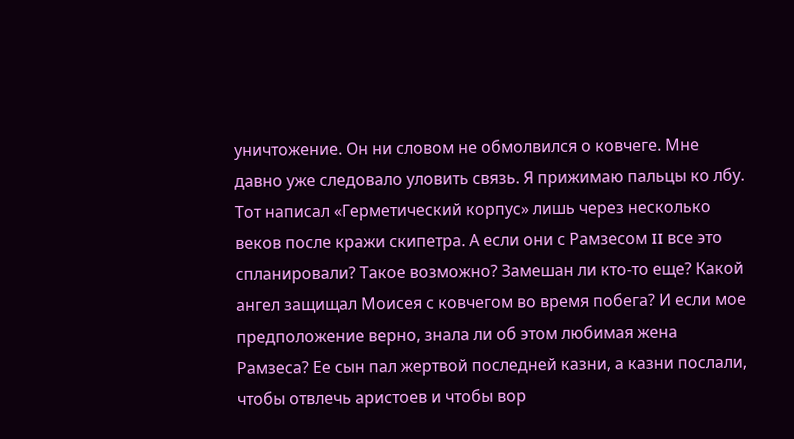уничтожение. Он ни словом не обмолвился о ковчеге. Мне давно уже следовало уловить связь. Я прижимаю пальцы ко лбу. Тот написал «Герметический корпус» лишь через несколько веков после кражи скипетра. А если они с Рамзесом II все это спланировали? Такое возможно? Замешан ли кто-то еще? Какой ангел защищал Моисея с ковчегом во время побега? И если мое предположение верно, знала ли об этом любимая жена Рамзеса? Ее сын пал жертвой последней казни, а казни послали, чтобы отвлечь аристоев и чтобы вор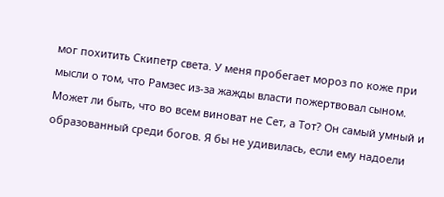мог похитить Скипетр света. У меня пробегает мороз по коже при мысли о том, что Рамзес из-за жажды власти пожертвовал сыном. Может ли быть, что во всем виноват не Сет, а Тот? Он самый умный и образованный среди богов. Я бы не удивилась, если ему надоели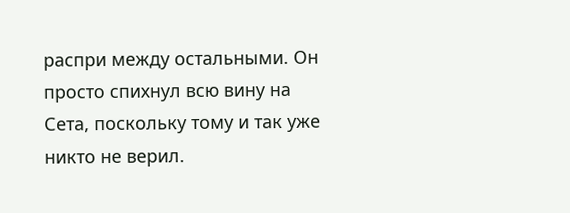распри между остальными. Он просто спихнул всю вину на Сета, поскольку тому и так уже никто не верил.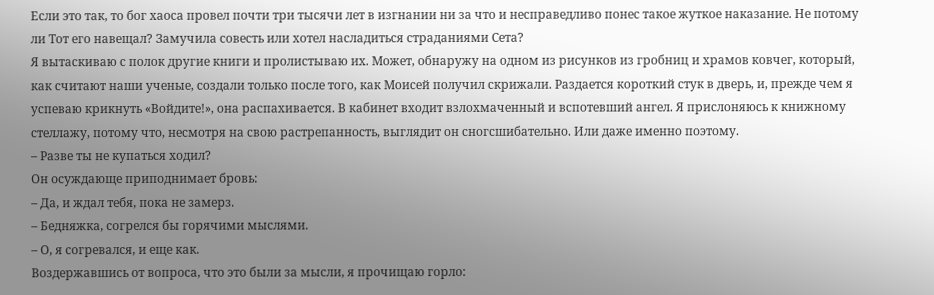Если это так, то бог хаоса провел почти три тысячи лет в изгнании ни за что и несправедливо понес такое жуткое наказание. Не потому ли Тот его навещал? Замучила совесть или хотел насладиться страданиями Сета?
Я вытаскиваю с полок другие книги и пролистываю их. Может, обнаружу на одном из рисунков из гробниц и храмов ковчег, который, как считают наши ученые, создали только после того, как Моисей получил скрижали. Раздается короткий стук в дверь, и, прежде чем я успеваю крикнуть «Войдите!», она распахивается. В кабинет входит взлохмаченный и вспотевший ангел. Я прислоняюсь к книжному стеллажу, потому что, несмотря на свою растрепанность, выглядит он сногсшибательно. Или даже именно поэтому.
– Разве ты не купаться ходил?
Он осуждающе приподнимает бровь:
– Да, и ждал тебя, пока не замерз.
– Бедняжка, согрелся бы горячими мыслями.
– О, я согревался, и еще как.
Воздержавшись от вопроса, что это были за мысли, я прочищаю горло: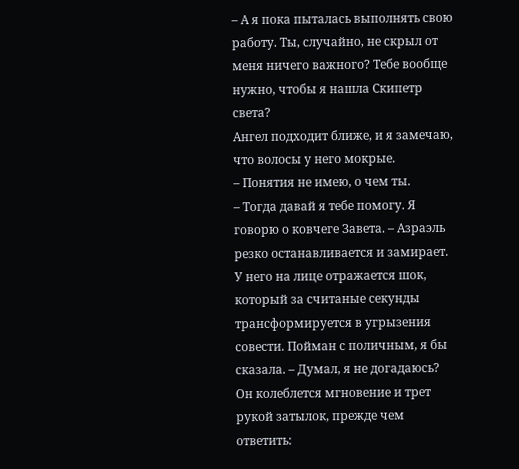– А я пока пыталась выполнять свою работу. Ты, случайно, не скрыл от меня ничего важного? Тебе вообще нужно, чтобы я нашла Скипетр света?
Ангел подходит ближе, и я замечаю, что волосы у него мокрые.
– Понятия не имею, о чем ты.
– Тогда давай я тебе помогу. Я говорю о ковчеге Завета. – Азраэль резко останавливается и замирает. У него на лице отражается шок, который за считаные секунды трансформируется в угрызения совести. Пойман с поличным, я бы сказала. – Думал, я не догадаюсь?
Он колеблется мгновение и трет рукой затылок, прежде чем ответить: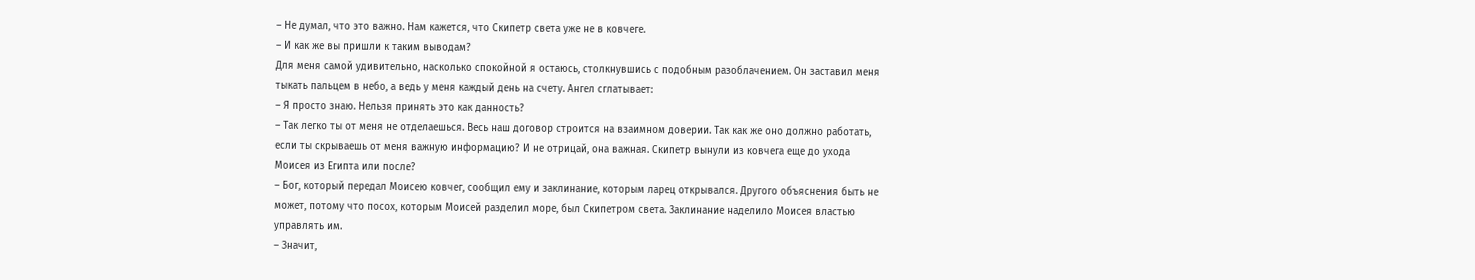– Не думал, что это важно. Нам кажется, что Скипетр света уже не в ковчеге.
– И как же вы пришли к таким выводам?
Для меня самой удивительно, насколько спокойной я остаюсь, столкнувшись с подобным разоблачением. Он заставил меня тыкать пальцем в небо, а ведь у меня каждый день на счету. Ангел сглатывает:
– Я просто знаю. Нельзя принять это как данность?
– Так легко ты от меня не отделаешься. Весь наш договор строится на взаимном доверии. Так как же оно должно работать, если ты скрываешь от меня важную информацию? И не отрицай, она важная. Скипетр вынули из ковчега еще до ухода Моисея из Египта или после?
– Бог, который передал Моисею ковчег, сообщил ему и заклинание, которым ларец открывался. Другого объяснения быть не может, потому что посох, которым Моисей разделил море, был Скипетром света. Заклинание наделило Моисея властью управлять им.
– Значит,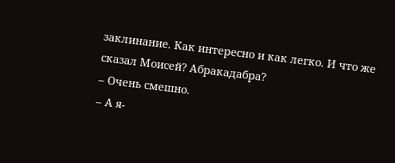заклинание. Как интересно и как легко. И что же сказал Моисей? Абракадабра?
– Очень смешно.
– А я-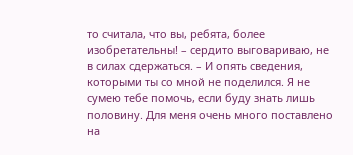то считала, что вы, ребята, более изобретательны! – сердито выговариваю, не в силах сдержаться. – И опять сведения, которыми ты со мной не поделился. Я не сумею тебе помочь, если буду знать лишь половину. Для меня очень много поставлено на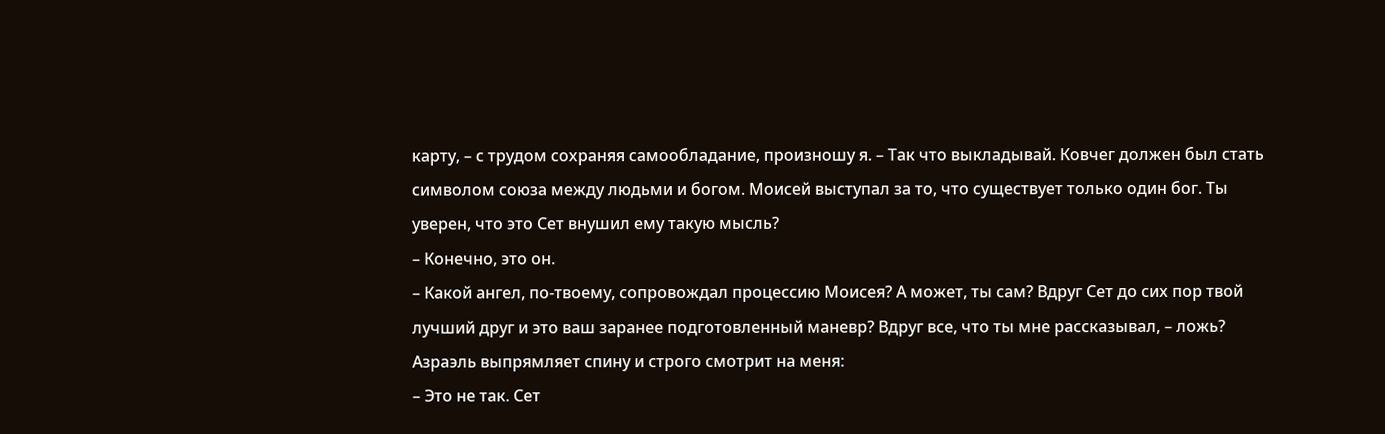карту, – с трудом сохраняя самообладание, произношу я. – Так что выкладывай. Ковчег должен был стать символом союза между людьми и богом. Моисей выступал за то, что существует только один бог. Ты уверен, что это Сет внушил ему такую мысль?
– Конечно, это он.
– Какой ангел, по-твоему, сопровождал процессию Моисея? А может, ты сам? Вдруг Сет до сих пор твой лучший друг и это ваш заранее подготовленный маневр? Вдруг все, что ты мне рассказывал, – ложь?
Азраэль выпрямляет спину и строго смотрит на меня:
– Это не так. Сет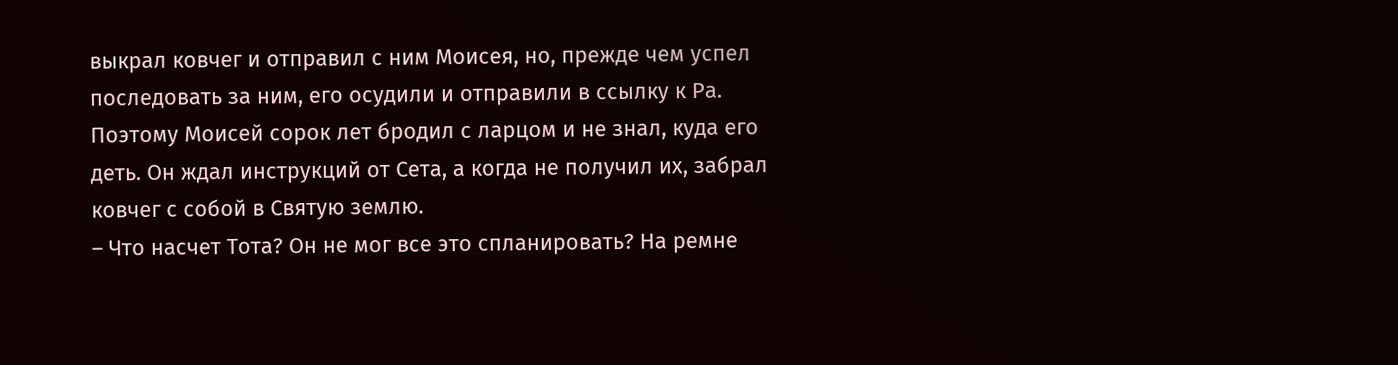выкрал ковчег и отправил с ним Моисея, но, прежде чем успел последовать за ним, его осудили и отправили в ссылку к Ра. Поэтому Моисей сорок лет бродил с ларцом и не знал, куда его деть. Он ждал инструкций от Сета, а когда не получил их, забрал ковчег с собой в Святую землю.
– Что насчет Тота? Он не мог все это спланировать? На ремне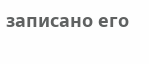записано его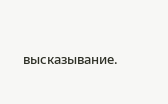высказывание.